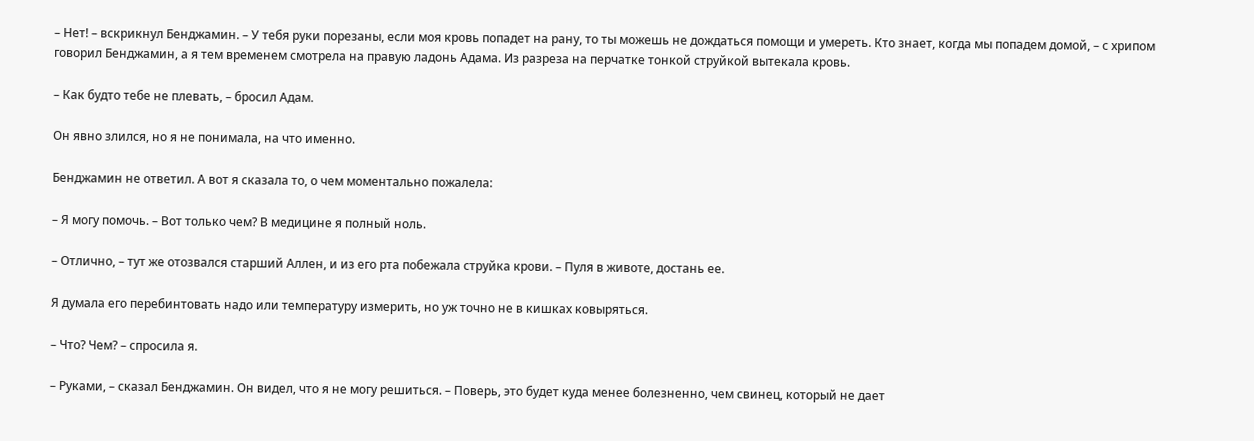– Нет! – вскрикнул Бенджамин. – У тебя руки порезаны, если моя кровь попадет на рану, то ты можешь не дождаться помощи и умереть. Кто знает, когда мы попадем домой, – с хрипом говорил Бенджамин, а я тем временем смотрела на правую ладонь Адама. Из разреза на перчатке тонкой струйкой вытекала кровь.

– Как будто тебе не плевать, – бросил Адам.

Он явно злился, но я не понимала, на что именно.

Бенджамин не ответил. А вот я сказала то, о чем моментально пожалела:

– Я могу помочь. – Вот только чем? В медицине я полный ноль.

– Отлично, – тут же отозвался старший Аллен, и из его рта побежала струйка крови. – Пуля в животе, достань ее.

Я думала его перебинтовать надо или температуру измерить, но уж точно не в кишках ковыряться.

– Что? Чем? – спросила я.

– Руками, – сказал Бенджамин. Он видел, что я не могу решиться. – Поверь, это будет куда менее болезненно, чем свинец, который не дает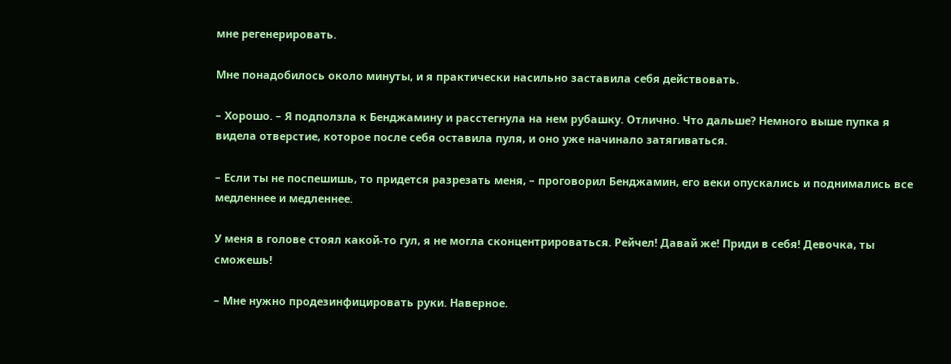мне регенерировать.

Мне понадобилось около минуты, и я практически насильно заставила себя действовать.

– Хорошо. – Я подползла к Бенджамину и расстегнула на нем рубашку. Отлично. Что дальше? Немного выше пупка я видела отверстие, которое после себя оставила пуля, и оно уже начинало затягиваться.

– Если ты не поспешишь, то придется разрезать меня, – проговорил Бенджамин, его веки опускались и поднимались все медленнее и медленнее.

У меня в голове стоял какой-то гул, я не могла сконцентрироваться. Рейчел! Давай же! Приди в себя! Девочка, ты сможешь!

– Мне нужно продезинфицировать руки. Наверное.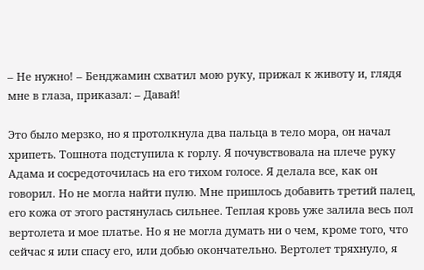– Не нужно! – Бенджамин схватил мою руку, прижал к животу и, глядя мне в глаза, приказал: – Давай!

Это было мерзко, но я протолкнула два пальца в тело мора, он начал хрипеть. Тошнота подступила к горлу. Я почувствовала на плече руку Адама и сосредоточилась на его тихом голосе. Я делала все, как он говорил. Но не могла найти пулю. Мне пришлось добавить третий палец, его кожа от этого растянулась сильнее. Теплая кровь уже залила весь пол вертолета и мое платье. Но я не могла думать ни о чем, кроме того, что сейчас я или спасу его, или добью окончательно. Вертолет тряхнуло, я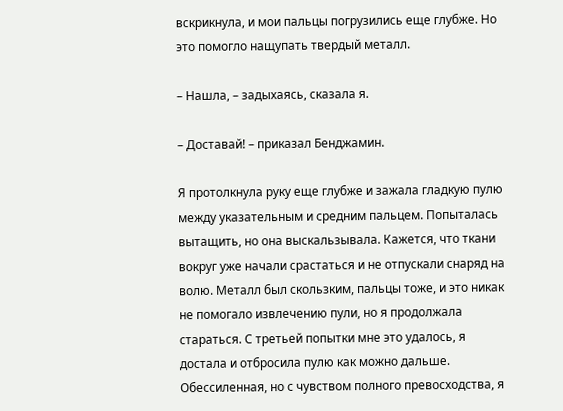вскрикнула, и мои пальцы погрузились еще глубже. Но это помогло нащупать твердый металл.

– Нашла, – задыхаясь, сказала я.

– Доставай! – приказал Бенджамин.

Я протолкнула руку еще глубже и зажала гладкую пулю между указательным и средним пальцем. Попыталась вытащить, но она выскальзывала. Кажется, что ткани вокруг уже начали срастаться и не отпускали снаряд на волю. Металл был скользким, пальцы тоже, и это никак не помогало извлечению пули, но я продолжала стараться. С третьей попытки мне это удалось, я достала и отбросила пулю как можно дальше. Обессиленная, но с чувством полного превосходства, я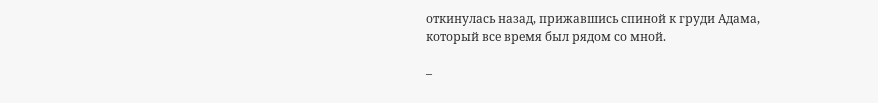откинулась назад, прижавшись спиной к груди Адама, который все время был рядом со мной.

–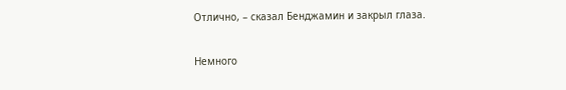Отлично, – сказал Бенджамин и закрыл глаза.

Немного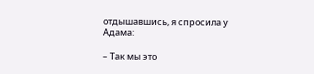отдышавшись, я спросила у Адама:

– Так мы это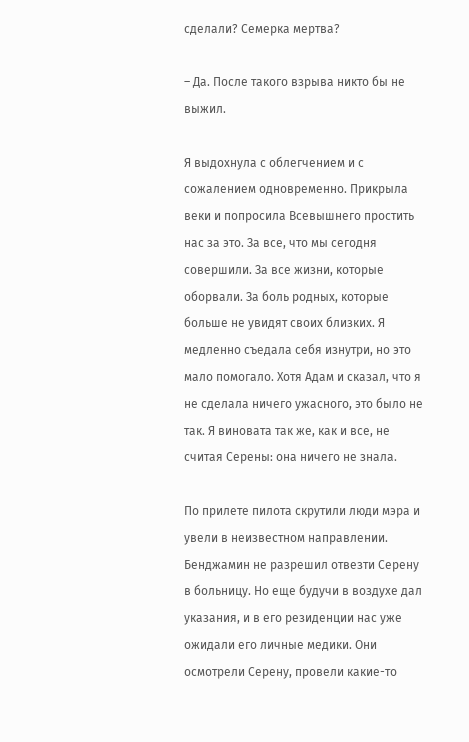сделали? Семерка мертва?

– Да. После такого взрыва никто бы не выжил.

Я выдохнула с облегчением и с сожалением одновременно. Прикрыла веки и попросила Всевышнего простить нас за это. За все, что мы сегодня совершили. За все жизни, которые оборвали. За боль родных, которые больше не увидят своих близких. Я медленно съедала себя изнутри, но это мало помогало. Хотя Адам и сказал, что я не сделала ничего ужасного, это было не так. Я виновата так же, как и все, не считая Серены: она ничего не знала.

По прилете пилота скрутили люди мэра и увели в неизвестном направлении. Бенджамин не разрешил отвезти Серену в больницу. Но еще будучи в воздухе дал указания, и в его резиденции нас уже ожидали его личные медики. Они осмотрели Серену, провели какие-то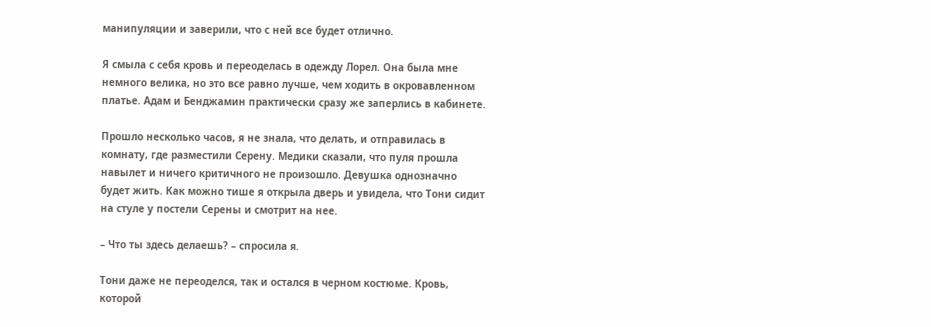манипуляции и заверили, что с ней все будет отлично.

Я смыла с себя кровь и переоделась в одежду Лорел. Она была мне немного велика, но это все равно лучше, чем ходить в окровавленном платье. Адам и Бенджамин практически сразу же заперлись в кабинете.

Прошло несколько часов, я не знала, что делать, и отправилась в комнату, где разместили Серену. Медики сказали, что пуля прошла навылет и ничего критичного не произошло. Девушка однозначно будет жить. Как можно тише я открыла дверь и увидела, что Тони сидит на стуле у постели Серены и смотрит на нее.

– Что ты здесь делаешь? – спросила я.

Тони даже не переоделся, так и остался в черном костюме. Кровь, которой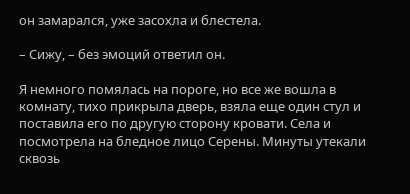он замарался, уже засохла и блестела.

– Сижу, – без эмоций ответил он.

Я немного помялась на пороге, но все же вошла в комнату, тихо прикрыла дверь, взяла еще один стул и поставила его по другую сторону кровати. Села и посмотрела на бледное лицо Серены. Минуты утекали сквозь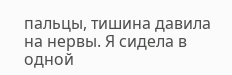пальцы, тишина давила на нервы. Я сидела в одной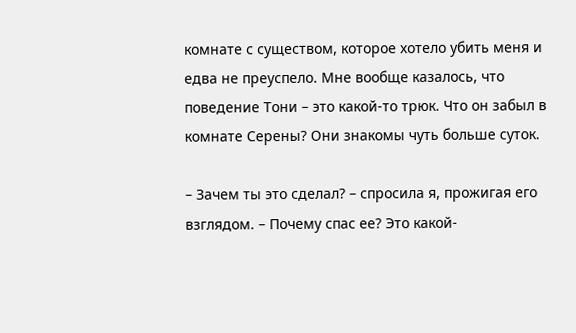комнате с существом, которое хотело убить меня и едва не преуспело. Мне вообще казалось, что поведение Тони – это какой-то трюк. Что он забыл в комнате Серены? Они знакомы чуть больше суток.

– Зачем ты это сделал? – спросила я, прожигая его взглядом. – Почему спас ее? Это какой-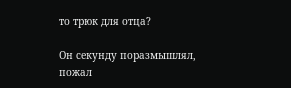то трюк для отца?

Он секунду поразмышлял, пожал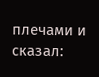плечами и сказал: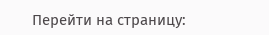Перейти на страницу: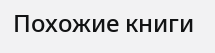Похожие книги